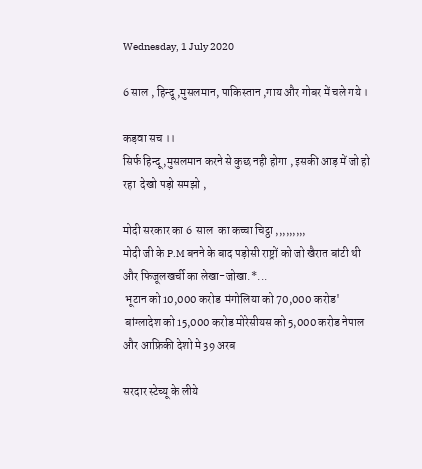Wednesday, 1 July 2020

6 साल , हिन्दू ,मुसलमान, पाकिस्तान ,गाय और गोबर में चले गये ।

कड़वा सच ।।
सिर्फ हिन्दू ,मुसलमान करने से कुछ नही होगा , इसकी आड़ में जो हो रहा  देखो पड़ो समझो ,

मोदी सरकार का 6  साल  का कच्चा चिट्ठा ,,,,,,,,,
मोदी जी के P.M बनने के बाद पड़ोसी राष्ट्रों को जो खैरात बांटी थी और फिजूलखर्ची का लेखा-जोखा.*...
 भूटान को 10,000 करोड  मंगोलिया को 70,000 करोड'
 बांग्लादेश को 15,000 करोड मोरेसीयस को 5,000 करोड नेपाल और आफ्रिकी देशो मे 39 अरब

सरदार स्टेच्यू के लीये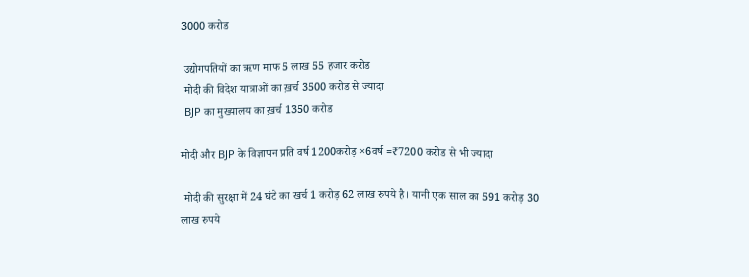3000 करोड

 उद्योगपतियों का ऋण माफ 5 लाख 55 हजार करोड
 मोदी की विदेश यात्राओं का ख़र्च 3500 करोड से ज्यादा
 BJP का मुख्यालय का ख़र्च 1350 करोड

मोदी और BJP के विज्ञापन प्रति वर्ष 1200करोड़ ×6वर्ष =₹7200 करोड से भी ज्यादा

 मोदी की सुरक्षा में 24 घंटे का खर्च 1 करोड़ 62 लाख रुपये है। यानी एक साल का 591 करोड़ 30 लाख रुपये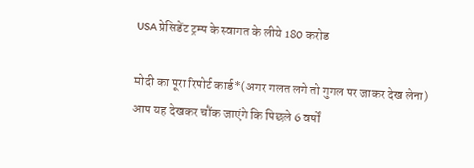USA प्रेसिडेंट ट्रम्प के स्वागत के लीये 180 करोड

मोदी का पूरा रिपोर्ट कार्ड*(अगर गलत लगे तो गुगल पर जाकर देख लेना)
आप यह देखकर चौंक जाएंगे कि पिछले 6 वर्षों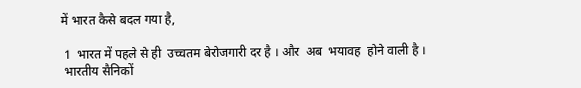में भारत कैसे बदल गया है,

 1  भारत में पहले से ही  उच्चतम बेरोजगारी दर है । और  अब  भयावह  होने वाली है ।
 भारतीय सैनिकों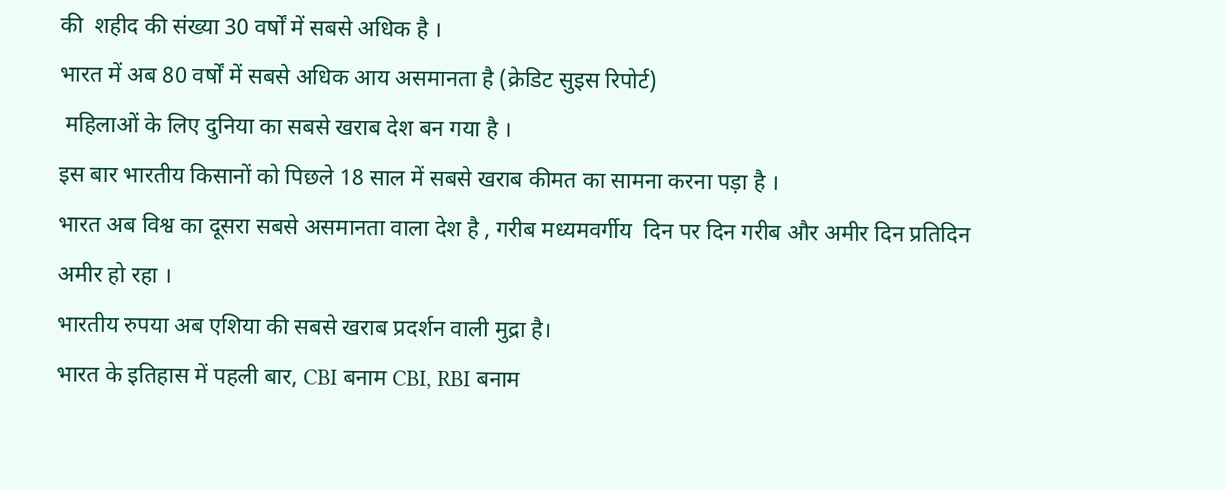की  शहीद की संख्या 30 वर्षों में सबसे अधिक है ।
भारत में अब 80 वर्षों में सबसे अधिक आय असमानता है (क्रेडिट सुइस रिपोर्ट)
 महिलाओं के लिए दुनिया का सबसे खराब देश बन गया है ।
इस बार भारतीय किसानों को पिछले 18 साल में सबसे खराब कीमत का सामना करना पड़ा है ।
भारत अब विश्व का दूसरा सबसे असमानता वाला देश है , गरीब मध्यमवर्गीय  दिन पर दिन गरीब और अमीर दिन प्रतिदिन अमीर हो रहा ।
भारतीय रुपया अब एशिया की सबसे खराब प्रदर्शन वाली मुद्रा है।
भारत के इतिहास में पहली बार, CBI बनाम CBI, RBI बनाम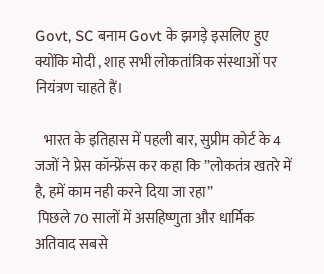Govt, SC बनाम Govt के झगड़े इसलिए हुए क्योंकि मोदी , शाह सभी लोकतांत्रिक संस्थाओं पर नियंत्रण चाहते हैं।

   भारत के इतिहास में पहली बार, सुप्रीम कोर्ट के 4 जजों ने प्रेस कॉन्फ्रेंस कर कहा कि ”लोकतंत्र खतरे में है, हमें काम नही करने दिया जा रहा”
 पिछले 70 सालों में असहिष्णुता और धार्मिक अतिवाद सबसे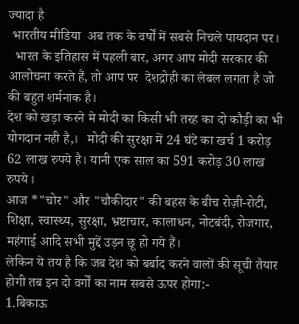ज्यादा है
 भारतीय मीडिया  अब तक के वर्षों में सबसे निचले पायदान पर।
  भारत के इतिहास में पहली बार, अगर आप मोदी सरकार की आलोचना करते हैं, तो आप पर  देशद्रोही का लेबल लगता है जो की बहुत शर्मनाक है।
देश को खड़ा करने मे मोदी का किसी भी तरह का दो कौड़ी का भी योगदान नही है,।   मोदी की सुरक्षा में 24 घंटे का खर्च 1 करोड़ 62 लाख रुपये है। यानी एक साल का 591 करोड़ 30 लाख रुपये।
आज *"चोर" और "चौकीदार" की बहस के बीच रोज़ी-रोटी, शिक्षा, स्वास्थ्य, सुरक्षा, भ्रष्टाचार, कालाधन, नोटबंदी, रोजगार, महंगाई आदि सभी मुद्दें उड़न छू हो गये हैं।
लेकिन ये तय है कि जब देश को बर्बाद करने वालों की सूची तैयार होगी तब इन दो वर्गों का नाम सबसे ऊपर होगा:-
1.बिकाऊ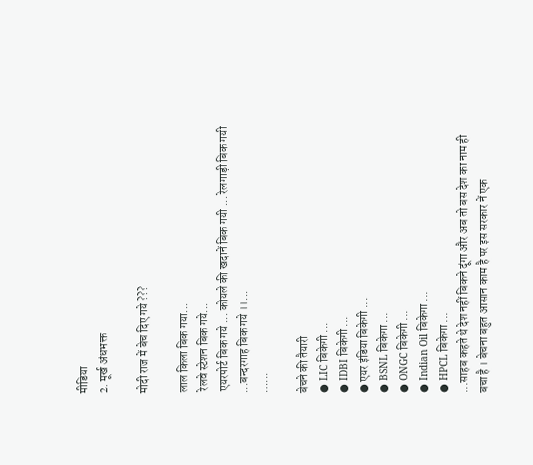मीडिया
2. मूर्ख अंधभक्त

मोदी राज में बेच दिए गये ???

लाल किला बिक गया...
 रेलवे स्टेशन बिक गये...
 एयरपोर्ट बिक गये ... कोयले की खदानें बिक गयी ... रेलगाड़ी बिक गयी ...बन्दरगाह बिक गये ।।...
…...

बेचने की तैयारी
● LIC बिकेगी ...
● IDBI बिकेगी ...
● एयर इंडिया बिकेगी ...
● BSNL बिकेगा ...
● ONGC बिकेगी ...
● Indian Oil बिकेगा ...
● HPCL बिकेगा ...
...साहब कहते थे देश नहीं बिकने दूंगा और अब तो बस देश का नाम ही बचा है । बेचना बहुत आसान काम है पर इस सरकार नें एक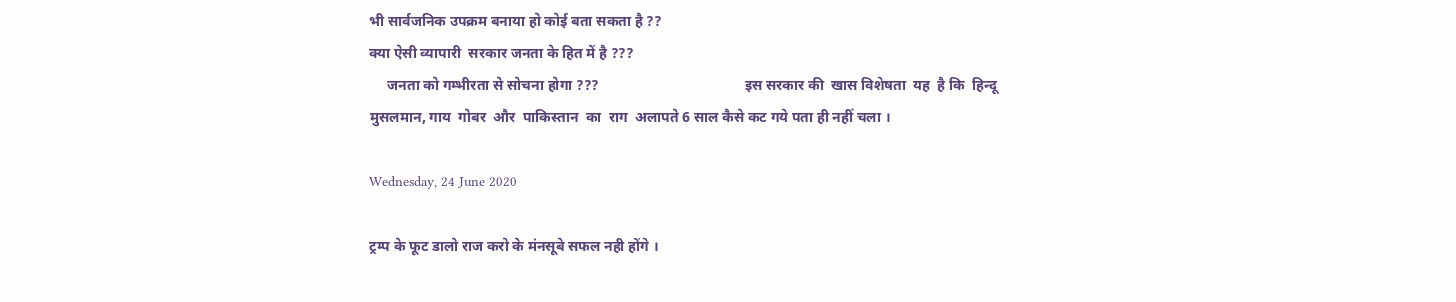भी सार्वजनिक उपक्रम बनाया हो कोई बता सकता है ??
क्या ऐसी व्यापारी  सरकार जनता के हित में है ???
     जनता को गम्भीरता से सोचना होगा ???                                        इस सरकार की  खास विशेषता  यह  है कि  हिन्दू मुसलमान, गाय  गोबर  और  पाकिस्तान  का  राग  अलापते 6 साल कैसे कट गये पता ही नहीं चला ।

Wednesday, 24 June 2020

ट्रम्प के फूट डालो राज करो के मंनसूबे सफल नही होंगे ।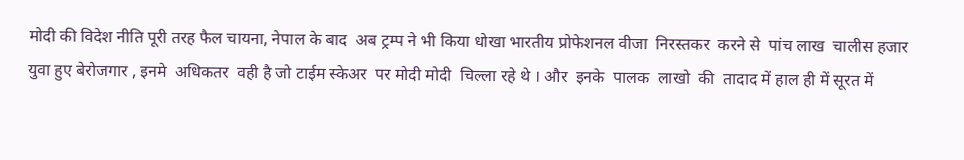मोदी की विदेश नीति पूरी तरह फैल चायना, नेपाल के बाद  अब ट्रम्प ने भी किया धोखा भारतीय प्रोफेशनल वीजा  निरस्तकर  करने से  पांच लाख  चालीस हजार युवा हुए बेरोजगार , इनमे  अधिकतर  वही है जो टाईम स्केअर  पर मोदी मोदी  चिल्ला रहे थे । और  इनके  पालक  लाखो  की  तादाद में हाल ही में सूरत में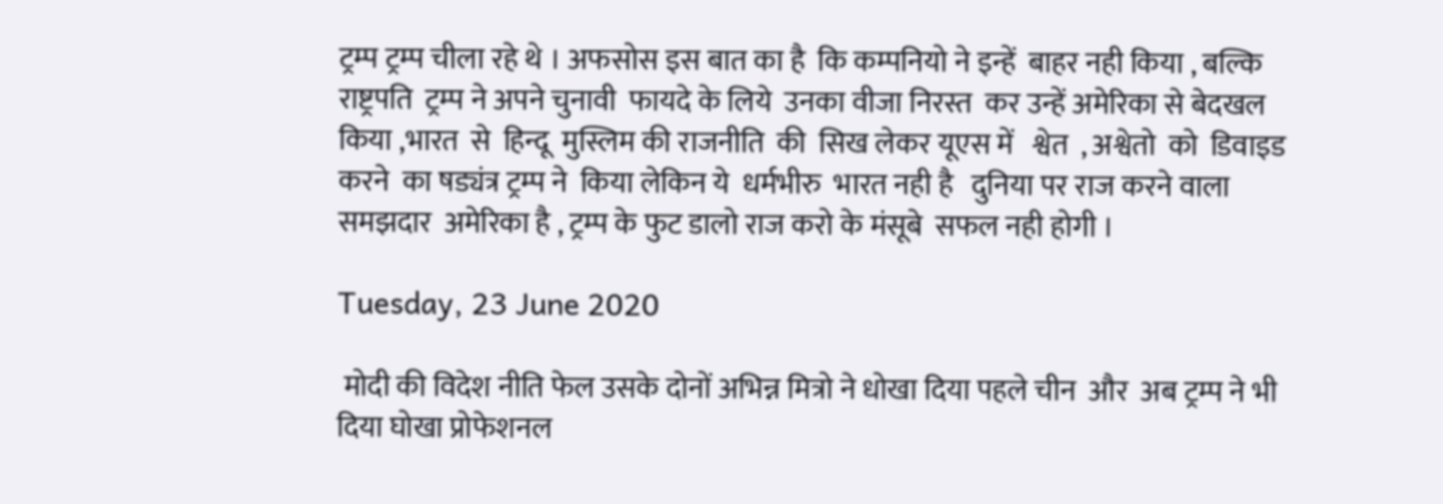ट्रम्प ट्रम्प चीला रहे थे । अफसोस इस बात का है  कि कम्पनियो ने इन्हें  बाहर नही किया , बल्कि राष्ट्रपति  ट्रम्प ने अपने चुनावी  फायदे के लिये  उनका वीजा निरस्त  कर उन्हें अमेरिका से बेदखल किया ,भारत  से  हिन्दू  मुस्लिम की राजनीति  की  सिख लेकर यूएस में   श्वेत  , अश्वेतो  को  डिवाइड करने  का षड्यंत्र ट्रम्प ने  किया लेकिन ये  धर्मभीरु  भारत नही है   दुनिया पर राज करने वाला समझदार  अमेरिका है , ट्रम्प के फुट डालो राज करो के मंसूबे  सफल नही होगी ।

Tuesday, 23 June 2020

 मोदी की विदेश नीति फेल उसके दोनों अभिन्न मित्रो ने धोखा दिया पहले चीन  और  अब ट्रम्प ने भी दिया घोखा प्रोफेशनल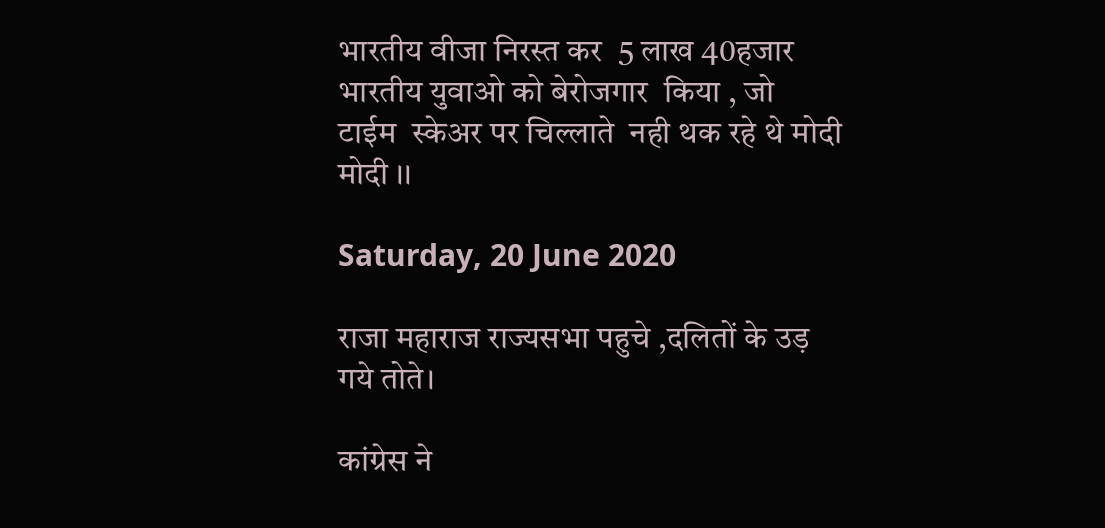भारतीय वीजा निरस्त कर  5 लाख 40हजार भारतीय युवाओ को बेरोजगार  किया , जो  टाईम  स्केअर पर चिल्लाते  नही थक रहे थे मोदी मोदी ।।

Saturday, 20 June 2020

राजा महाराज राज्यसभा पहुचे ,दलितों के उड़ गये तोते।

कांग्रेस ने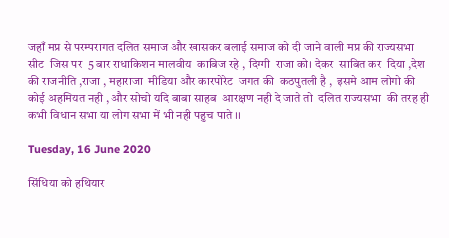जहाँ मप्र से परम्परागत दलित समाज और खासकर बलाई समाज को दी जाने वाली मप्र की राज्यसभा सीट  जिस पर  5 बार राधाकिशन मालवीय  काबिज रहे , दिग्गी  राजा को। देकर  साबित कर  दिया ,देश की राजनीति ,राजा , महाराजा  मीडिया और कारपोरेट  जगत की  कठपुतली है ,  इसमे आम लोगो की कोई अहमियत नही , और सोचो यदि बाबा साहब  आरक्षण नही दे जाते तो  दलित राज्यसभा  की तरह ही कभी विधान सभा या लोग सभा में भी नही पहुच पाते ।।

Tuesday, 16 June 2020

सिंधिया को हथियार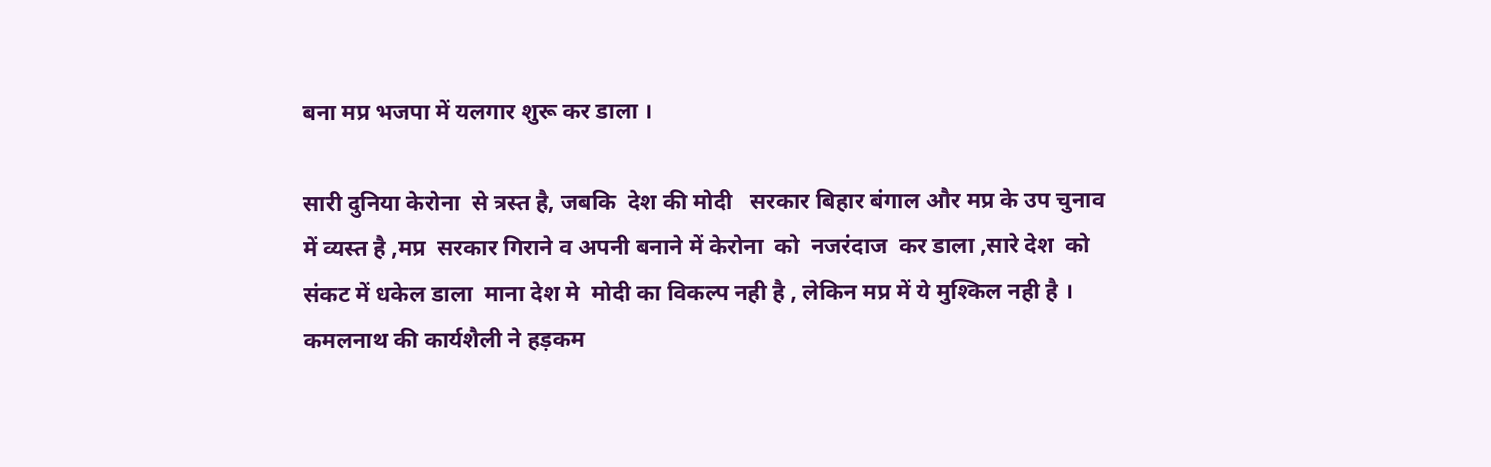बना मप्र भजपा में यलगार शुरू कर डाला ।

सारी दुनिया केरोना  से त्रस्त है, जबकि  देश की मोदी   सरकार बिहार बंगाल और मप्र के उप चुनाव में व्यस्त है ,मप्र  सरकार गिराने व अपनी बनाने में केरोना  को  नजरंदाज  कर डाला ,सारे देश  को संकट में धकेल डाला  माना देश मे  मोदी का विकल्प नही है , लेकिन मप्र में ये मुश्किल नही है । कमलनाथ की कार्यशैली ने हड़कम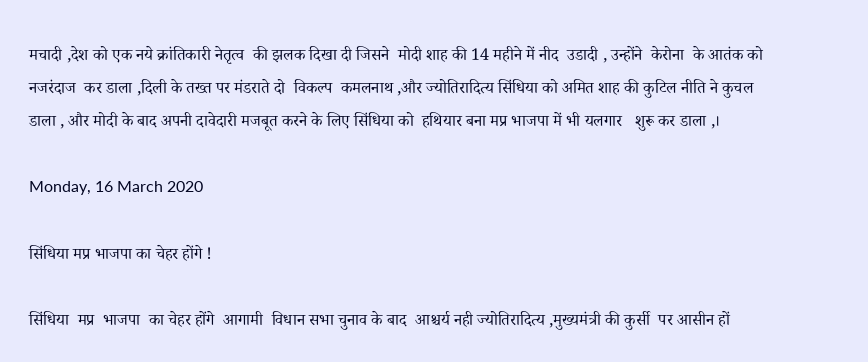मचादी ,देश को एक नये क्रांतिकारी नेतृत्व  की झलक दिखा दी जिसने  मोदी शाह की 14 महीने में नीद  उडादी , उन्होंने  केरोना  के आतंक को नजरंदाज  कर डाला ,दिली के तख्त पर मंडराते दो  विकल्प  कमलनाथ ,और ज्योतिरादित्य सिंधिया को अमित शाह की कुटिल नीति ने कुचल डाला , और मोदी के बाद अपनी दावेदारी मजबूत करने के लिए सिंधिया को  हथियार बना मप्र भाजपा में भी यलगार   शुरू कर डाला ,।

Monday, 16 March 2020

सिंधिया मप्र भाजपा का चेहर होंगे !

सिंधिया  मप्र  भाजपा  का चेहर होंगे  आगामी  विधान सभा चुनाव के बाद  आश्चर्य नही ज्योतिरादित्य ,मुख्यमंत्री की कुर्सी  पर आसीन हों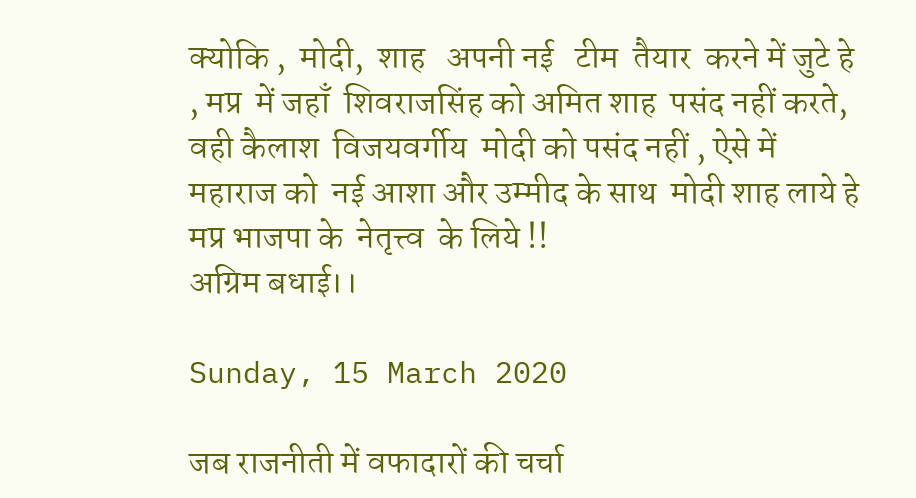क्योकि ,  मोदी,  शाह   अपनी नई   टीम  तैयार  करने में जुटे हे , मप्र  में जहाँ  शिवराजसिंह को अमित शाह  पसंद नहीं करते, वही कैलाश  विजयवर्गीय  मोदी को पसंद नहीं , ऐसे में महाराज को  नई आशा और उम्मीद के साथ  मोदी शाह लाये हे मप्र भाजपा के  नेतृत्त्व  के लिये !!
अग्रिम बधाई।।

Sunday, 15 March 2020

जब राजनीती में वफादारों की चर्चा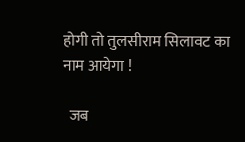होगी तो तुलसीराम सिलावट का नाम आयेगा !

  जब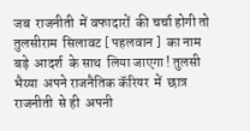जब  राजनीती  में वफादारों  की चर्चा होगी तो  तुलसीराम  सिलावट [ पहलवान ]  का नाम  बड़े  आदर्श  के साथ  लिया जाएगा ! तुलसी भैय्या  अपने राजनैतिक कॅरियर  में  छात्र  राजनीती  से ही  अपनी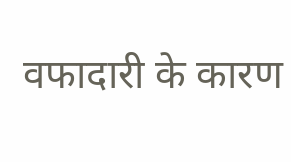वफादारी के कारण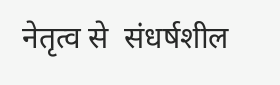नेतृत्व से  संधर्षशील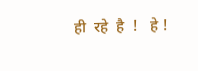ही  रहे  है  !   हे !